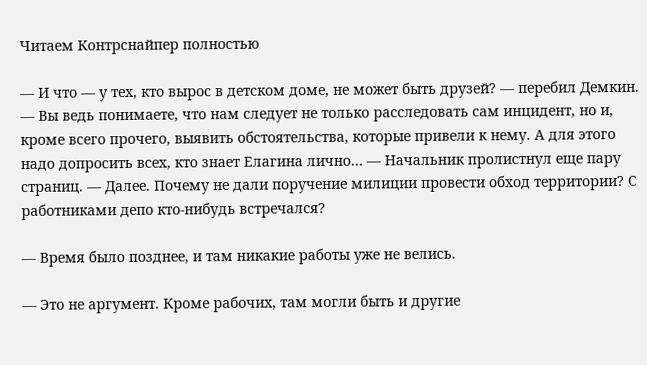Читаем Контрснайпер полностью

— И что — у тех, кто вырос в детском доме, не может быть друзей? — перебил Демкин. — Вы ведь понимаете, что нам следует не только расследовать сам инцидент, но и, кроме всего прочего, выявить обстоятельства, которые привели к нему. А для этого надо допросить всех, кто знает Елагина лично… — Начальник пролистнул еще пару страниц. — Далее. Почему не дали поручение милиции провести обход территории? С работниками депо кто-нибудь встречался?

— Время было позднее, и там никакие работы уже не велись.

— Это не аргумент. Кроме рабочих, там могли быть и другие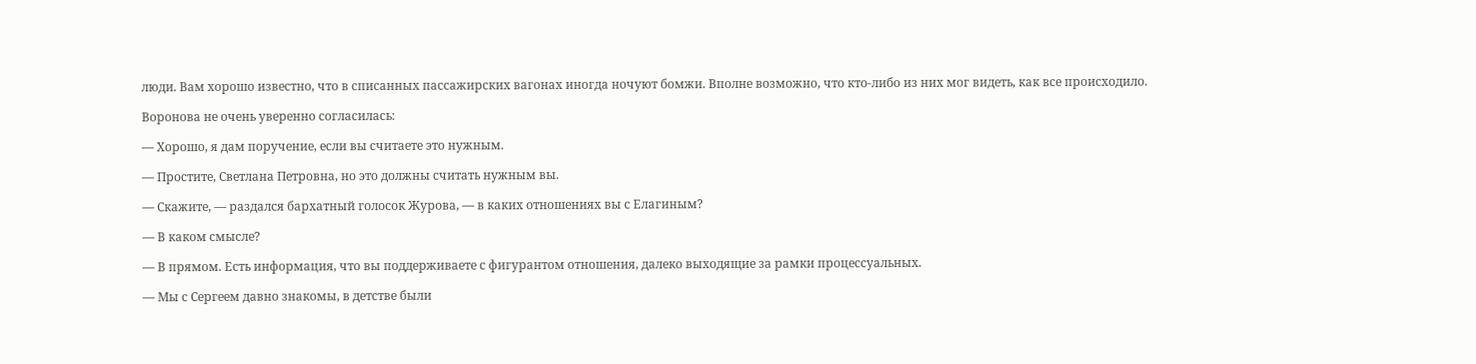люди. Вам хорошо известно, что в списанных пассажирских вагонах иногда ночуют бомжи. Вполне возможно, что кто-либо из них мог видеть, как все происходило.

Воронова не очень уверенно согласилась:

— Хорошо, я дам поручение, если вы считаете это нужным.

— Простите, Светлана Петровна, но это должны считать нужным вы.

— Скажите, — раздался бархатный голосок Журова, — в каких отношениях вы с Елагиным?

— В каком смысле?

— В прямом. Есть информация, что вы поддерживаете с фигурантом отношения, далеко выходящие за рамки процессуальных.

— Мы с Сергеем давно знакомы, в детстве были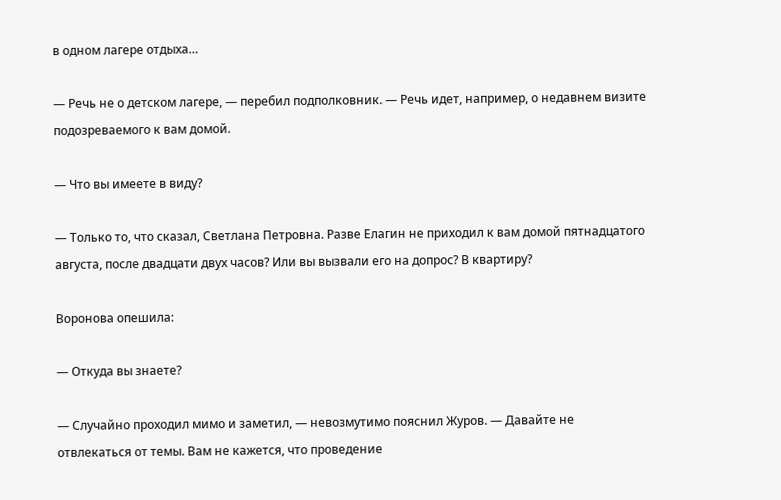в одном лагере отдыха…

— Речь не о детском лагере, — перебил подполковник. — Речь идет, например, о недавнем визите подозреваемого к вам домой.

— Что вы имеете в виду?

— Только то, что сказал, Светлана Петровна. Разве Елагин не приходил к вам домой пятнадцатого августа, после двадцати двух часов? Или вы вызвали его на допрос? В квартиру?

Воронова опешила:

— Откуда вы знаете?

— Случайно проходил мимо и заметил, — невозмутимо пояснил Журов. — Давайте не отвлекаться от темы. Вам не кажется, что проведение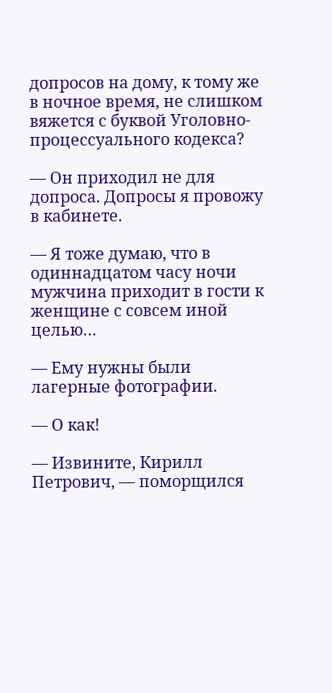допросов на дому, к тому же в ночное время, не слишком вяжется с буквой Уголовно-процессуального кодекса?

— Он приходил не для допроса. Допросы я провожу в кабинете.

— Я тоже думаю, что в одиннадцатом часу ночи мужчина приходит в гости к женщине с совсем иной целью…

— Ему нужны были лагерные фотографии.

— О как!

— Извините, Кирилл Петрович, — поморщился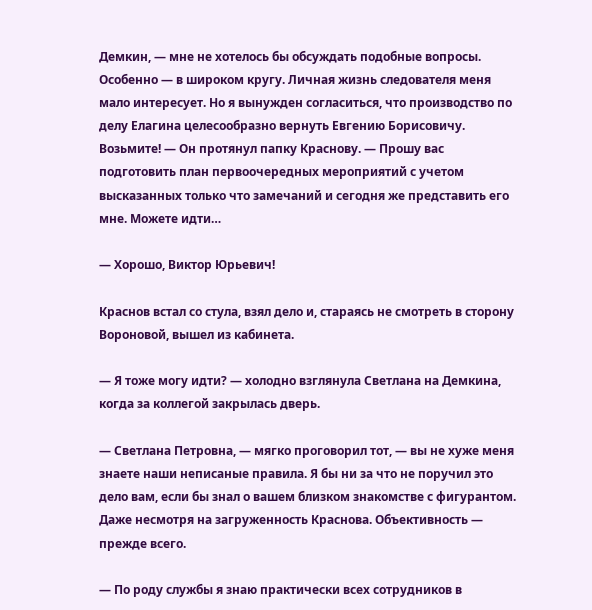Демкин, — мне не хотелось бы обсуждать подобные вопросы. Особенно — в широком кругу. Личная жизнь следователя меня мало интересует. Но я вынужден согласиться, что производство по делу Елагина целесообразно вернуть Евгению Борисовичу. Возьмите! — Он протянул папку Краснову. — Прошу вас подготовить план первоочередных мероприятий с учетом высказанных только что замечаний и сегодня же представить его мне. Можете идти…

— Хорошо, Виктор Юрьевич!

Краснов встал со стула, взял дело и, стараясь не смотреть в сторону Вороновой, вышел из кабинета.

— Я тоже могу идти? — холодно взглянула Светлана на Демкина, когда за коллегой закрылась дверь.

— Светлана Петровна, — мягко проговорил тот, — вы не хуже меня знаете наши неписаные правила. Я бы ни за что не поручил это дело вам, если бы знал о вашем близком знакомстве с фигурантом. Даже несмотря на загруженность Краснова. Объективность — прежде всего.

— По роду службы я знаю практически всех сотрудников в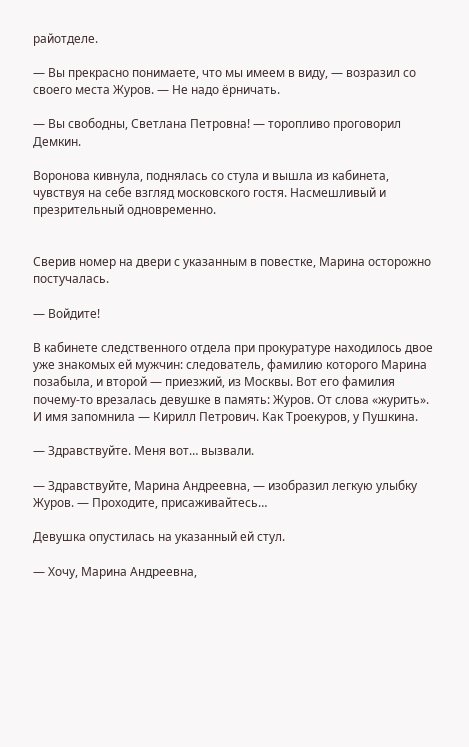райотделе.

— Вы прекрасно понимаете, что мы имеем в виду, — возразил со своего места Журов. — Не надо ёрничать.

— Вы свободны, Светлана Петровна! — торопливо проговорил Демкин.

Воронова кивнула, поднялась со стула и вышла из кабинета, чувствуя на себе взгляд московского гостя. Насмешливый и презрительный одновременно.


Сверив номер на двери с указанным в повестке, Марина осторожно постучалась.

— Войдите!

В кабинете следственного отдела при прокуратуре находилось двое уже знакомых ей мужчин: следователь, фамилию которого Марина позабыла, и второй — приезжий, из Москвы. Вот его фамилия почему-то врезалась девушке в память: Журов. От слова «журить». И имя запомнила — Кирилл Петрович. Как Троекуров, у Пушкина.

— Здравствуйте. Меня вот… вызвали.

— Здравствуйте, Марина Андреевна, — изобразил легкую улыбку Журов. — Проходите, присаживайтесь…

Девушка опустилась на указанный ей стул.

— Хочу, Марина Андреевна,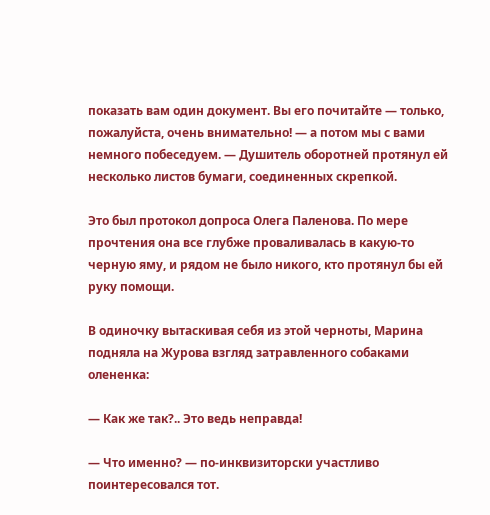показать вам один документ. Вы его почитайте — только, пожалуйста, очень внимательно! — а потом мы с вами немного побеседуем. — Душитель оборотней протянул ей несколько листов бумаги, соединенных скрепкой.

Это был протокол допроса Олега Паленова. По мере прочтения она все глубже проваливалась в какую-то черную яму, и рядом не было никого, кто протянул бы ей руку помощи.

В одиночку вытаскивая себя из этой черноты, Марина подняла на Журова взгляд затравленного собаками олененка:

— Как же так?.. Это ведь неправда!

— Что именно? — по-инквизиторски участливо поинтересовался тот.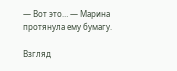— Вот это… — Марина протянула ему бумагу.

Взгляд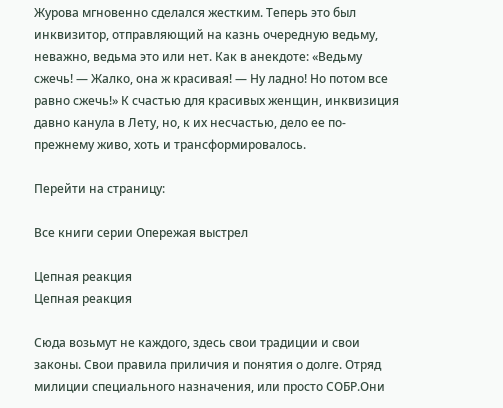Журова мгновенно сделался жестким. Теперь это был инквизитор, отправляющий на казнь очередную ведьму, неважно, ведьма это или нет. Как в анекдоте: «Ведьму сжечь! — Жалко, она ж красивая! — Ну ладно! Но потом все равно сжечь!» К счастью для красивых женщин, инквизиция давно канула в Лету, но, к их несчастью, дело ее по-прежнему живо, хоть и трансформировалось.

Перейти на страницу:

Все книги серии Опережая выстрел

Цепная реакция
Цепная реакция

Сюда возьмут не каждого, здесь свои традиции и свои законы. Свои правила приличия и понятия о долге. Отряд милиции специального назначения, или просто СОБР.Они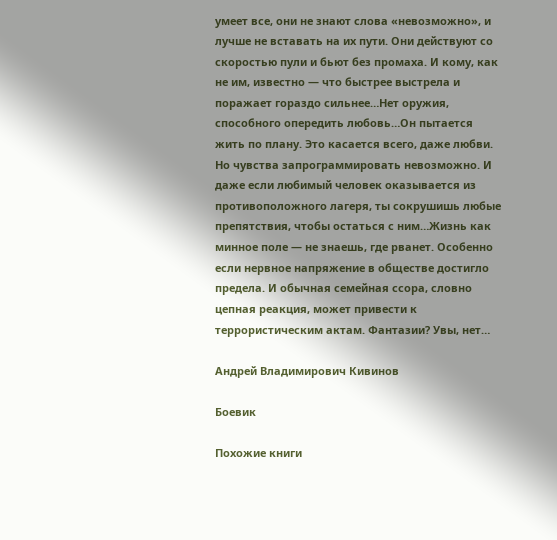умеет все, они не знают слова «невозможно», и лучше не вставать на их пути. Они действуют со скоростью пули и бьют без промаха. И кому, как не им, известно — что быстрее выстрела и поражает гораздо сильнее…Нет оружия, способного опередить любовь…Он пытается жить по плану. Это касается всего, даже любви. Но чувства запрограммировать невозможно. И даже если любимый человек оказывается из противоположного лагеря, ты сокрушишь любые препятствия, чтобы остаться с ним…Жизнь как минное поле — не знаешь, где рванет. Особенно если нервное напряжение в обществе достигло предела. И обычная семейная ссора, словно цепная реакция, может привести к террористическим актам. Фантазии? Увы, нет…

Андрей Владимирович Кивинов

Боевик

Похожие книги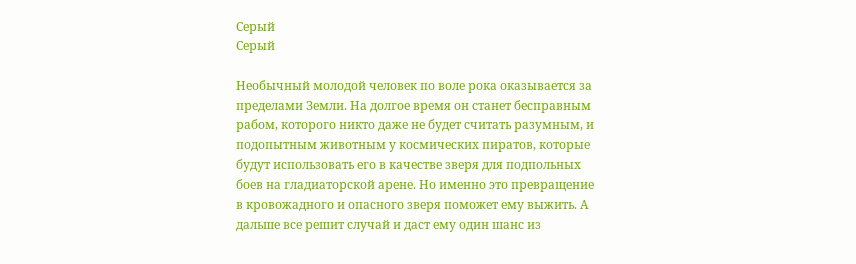Серый
Серый

Необычный молодой человек по воле рока оказывается за пределами Земли. На долгое время он станет бесправным рабом, которого никто даже не будет считать разумным, и подопытным животным у космических пиратов, которые будут использовать его в качестве зверя для подпольных боев на гладиаторской арене. Но именно это превращение в кровожадного и опасного зверя поможет ему выжить. А дальше все решит случай и даст ему один шанс из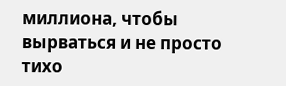миллиона, чтобы вырваться и не просто тихо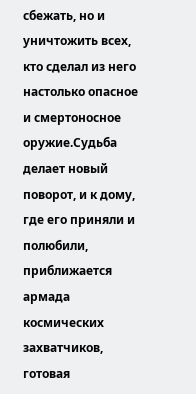сбежать, но и уничтожить всех, кто сделал из него настолько опасное и смертоносное оружие.Судьба делает новый поворот, и к дому, где его приняли и полюбили, приближается армада космических захватчиков, готовая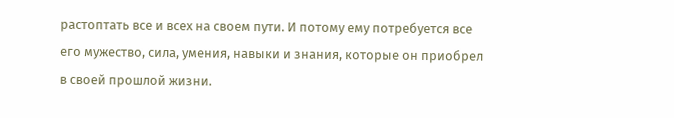растоптать все и всех на своем пути. И потому ему потребуется все его мужество, сила, умения, навыки и знания, которые он приобрел в своей прошлой жизни.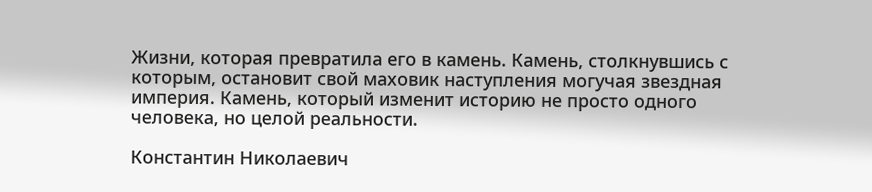Жизни, которая превратила его в камень. Камень, столкнувшись с которым, остановит свой маховик наступления могучая звездная империя. Камень, который изменит историю не просто одного человека, но целой реальности.

Константин Николаевич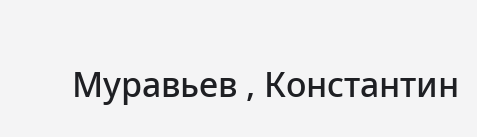Муравьев , Константин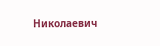Николаевич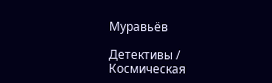Муравьёв

Детективы / Космическая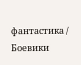фантастика / Боевики